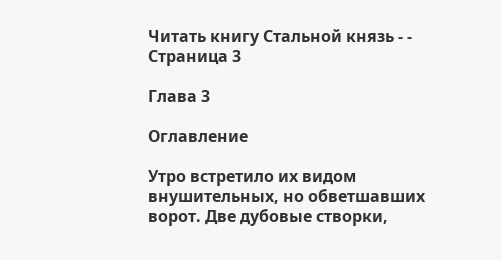Читать книгу Стальной князь - - Страница 3

Глава 3

Оглавление

Утро встретило их видом внушительных, но обветшавших ворот. Две дубовые створки,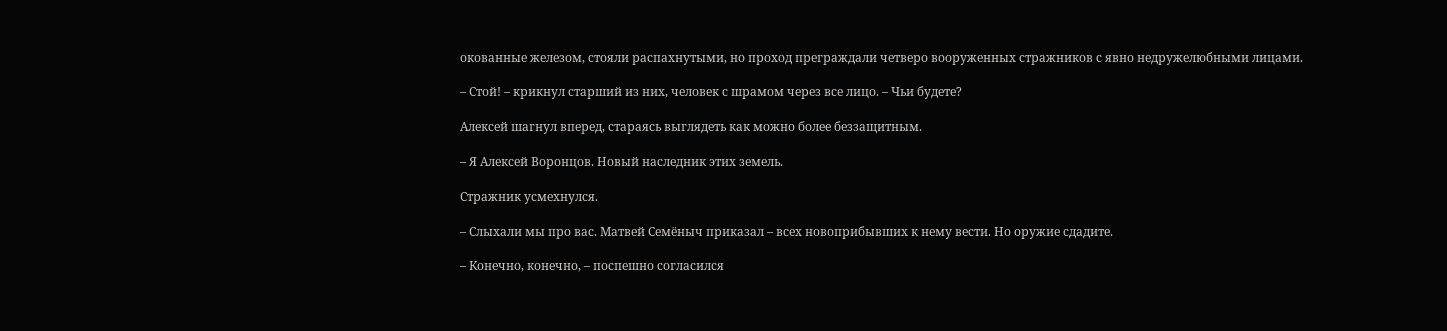окованные железом, стояли распахнутыми, но проход преграждали четверо вооруженных стражников с явно недружелюбными лицами.

– Стой! – крикнул старший из них, человек с шрамом через все лицо. – Чьи будете?

Алексей шагнул вперед, стараясь выглядеть как можно более беззащитным.

– Я Алексей Воронцов. Новый наследник этих земель.

Стражник усмехнулся.

– Слыхали мы про вас. Матвей Семёныч приказал – всех новоприбывших к нему вести. Но оружие сдадите.

– Конечно, конечно, – поспешно согласился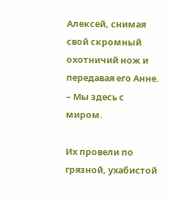Алексей, снимая свой скромный охотничий нож и передавая его Анне. – Мы здесь с миром.

Их провели по грязной, ухабистой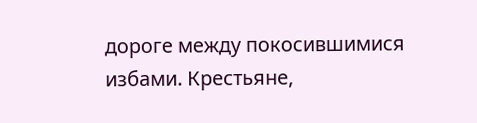дороге между покосившимися избами. Крестьяне,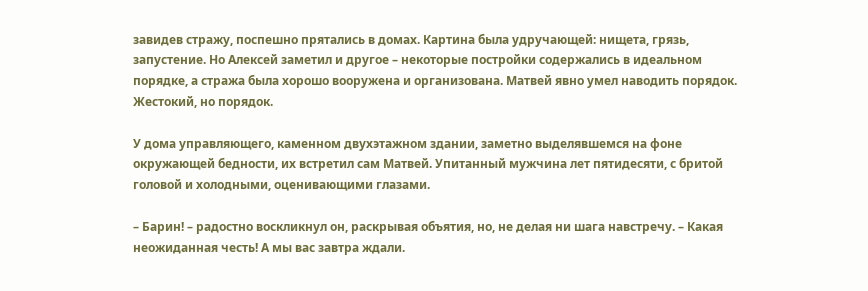завидев стражу, поспешно прятались в домах. Картина была удручающей: нищета, грязь, запустение. Но Алексей заметил и другое – некоторые постройки содержались в идеальном порядке, а стража была хорошо вооружена и организована. Матвей явно умел наводить порядок. Жестокий, но порядок.

У дома управляющего, каменном двухэтажном здании, заметно выделявшемся на фоне окружающей бедности, их встретил сам Матвей. Упитанный мужчина лет пятидесяти, с бритой головой и холодными, оценивающими глазами.

– Барин! – радостно воскликнул он, раскрывая объятия, но, не делая ни шага навстречу. – Какая неожиданная честь! А мы вас завтра ждали.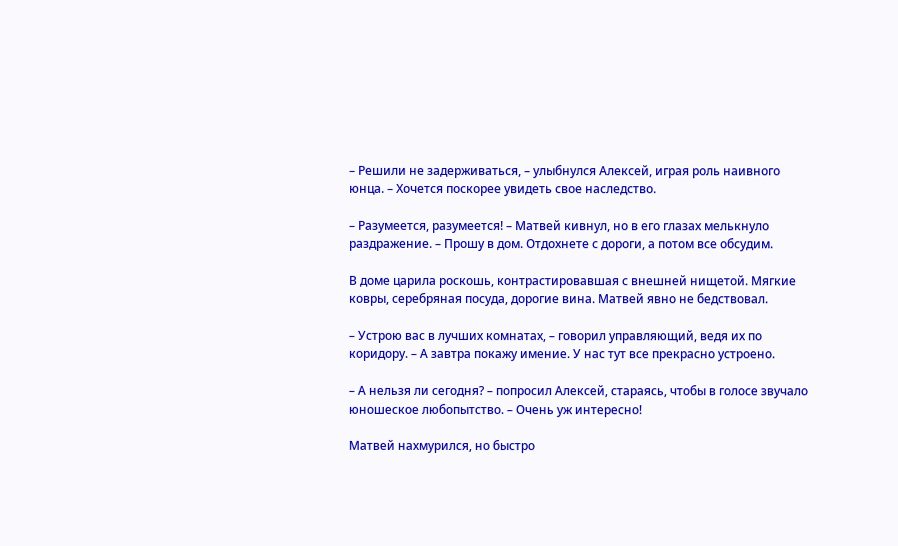– Решили не задерживаться, – улыбнулся Алексей, играя роль наивного юнца. – Хочется поскорее увидеть свое наследство.

– Разумеется, разумеется! – Матвей кивнул, но в его глазах мелькнуло раздражение. – Прошу в дом. Отдохнете с дороги, а потом все обсудим.

В доме царила роскошь, контрастировавшая с внешней нищетой. Мягкие ковры, серебряная посуда, дорогие вина. Матвей явно не бедствовал.

– Устрою вас в лучших комнатах, – говорил управляющий, ведя их по коридору. – А завтра покажу имение. У нас тут все прекрасно устроено.

– А нельзя ли сегодня? – попросил Алексей, стараясь, чтобы в голосе звучало юношеское любопытство. – Очень уж интересно!

Матвей нахмурился, но быстро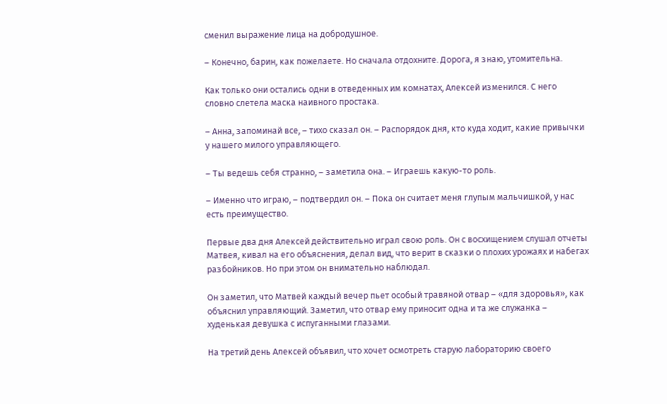сменил выражение лица на добродушное.

– Конечно, барин, как пожелаете. Но сначала отдохните. Дорога, я знаю, утомительна.

Как только они остались одни в отведенных им комнатах, Алексей изменился. С него словно слетела маска наивного простака.

– Анна, запоминай все, – тихо сказал он. – Распорядок дня, кто куда ходит, какие привычки у нашего милого управляющего.

– Ты ведешь себя странно, – заметила она. – Играешь какую-то роль.

– Именно что играю, – подтвердил он. – Пока он считает меня глупым мальчишкой, у нас есть преимущество.

Первые два дня Алексей действительно играл свою роль. Он с восхищением слушал отчеты Матвея, кивал на его объяснения, делал вид, что верит в сказки о плохих урожаях и набегах разбойников. Но при этом он внимательно наблюдал.

Он заметил, что Матвей каждый вечер пьет особый травяной отвар – «для здоровья», как объяснил управляющий. Заметил, что отвар ему приносит одна и та же служанка – худенькая девушка с испуганными глазами.

На третий день Алексей объявил, что хочет осмотреть старую лабораторию своего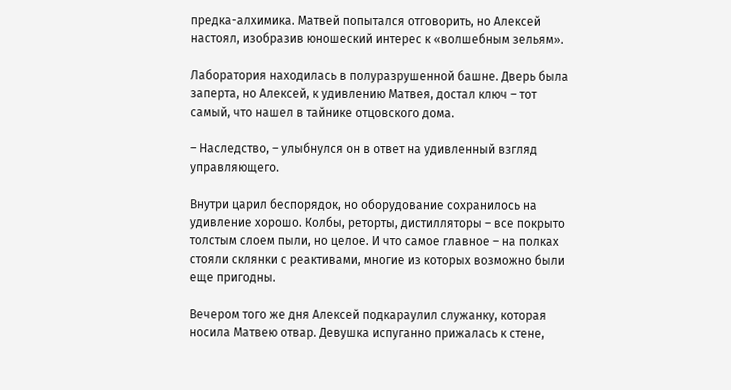предка-алхимика. Матвей попытался отговорить, но Алексей настоял, изобразив юношеский интерес к «волшебным зельям».

Лаборатория находилась в полуразрушенной башне. Дверь была заперта, но Алексей, к удивлению Матвея, достал ключ – тот самый, что нашел в тайнике отцовского дома.

– Наследство, – улыбнулся он в ответ на удивленный взгляд управляющего.

Внутри царил беспорядок, но оборудование сохранилось на удивление хорошо. Колбы, реторты, дистилляторы – все покрыто толстым слоем пыли, но целое. И что самое главное – на полках стояли склянки с реактивами, многие из которых возможно были еще пригодны.

Вечером того же дня Алексей подкараулил служанку, которая носила Матвею отвар. Девушка испуганно прижалась к стене,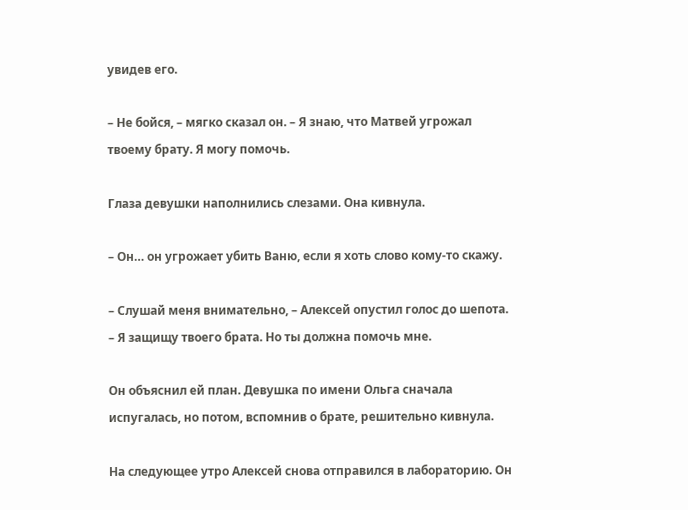увидев его.

– Не бойся, – мягко сказал он. – Я знаю, что Матвей угрожал твоему брату. Я могу помочь.

Глаза девушки наполнились слезами. Она кивнула.

– Он… он угрожает убить Ваню, если я хоть слово кому-то скажу.

– Слушай меня внимательно, – Алексей опустил голос до шепота. – Я защищу твоего брата. Но ты должна помочь мне.

Он объяснил ей план. Девушка по имени Ольга сначала испугалась, но потом, вспомнив о брате, решительно кивнула.

На следующее утро Алексей снова отправился в лабораторию. Он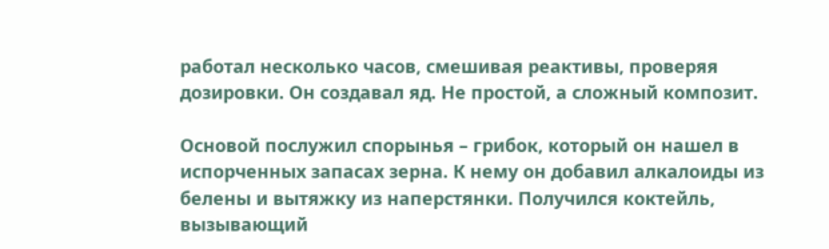работал несколько часов, смешивая реактивы, проверяя дозировки. Он создавал яд. Не простой, а сложный композит.

Основой послужил спорынья – грибок, который он нашел в испорченных запасах зерна. К нему он добавил алкалоиды из белены и вытяжку из наперстянки. Получился коктейль, вызывающий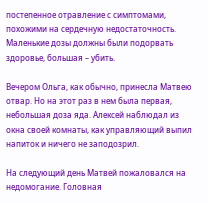постепенное отравление с симптомами, похожими на сердечную недостаточность. Маленькие дозы должны были подорвать здоровье, большая – убить.

Вечером Ольга, как обычно, принесла Матвею отвар. Но на этот раз в нем была первая, небольшая доза яда. Алексей наблюдал из окна своей комнаты, как управляющий выпил напиток и ничего не заподозрил.

На следующий день Матвей пожаловался на недомогание. Головная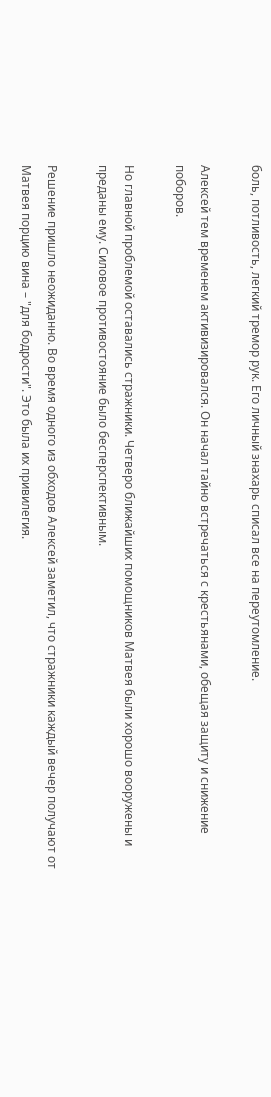боль, потливость, легкий тремор рук. Его личный знахарь списал все на переутомление.

Алексей тем временем активизировался. Он начал тайно встречаться с крестьянами, обещая защиту и снижение поборов.

Но главной проблемой оставались стражники. Четверо ближайших помощников Матвея были хорошо вооружены и преданы ему. Силовое противостояние было бесперспективным.

Решение пришло неожиданно. Во время одного из обходов Алексей заметил, что стражники каждый вечер получают от Матвея порцию вина – "для бодрости". Это была их привилегия.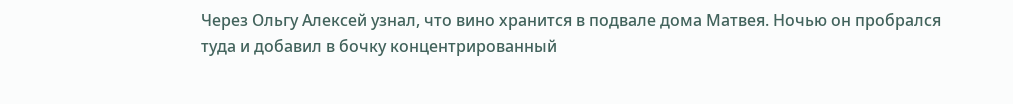Через Ольгу Алексей узнал, что вино хранится в подвале дома Матвея. Ночью он пробрался туда и добавил в бочку концентрированный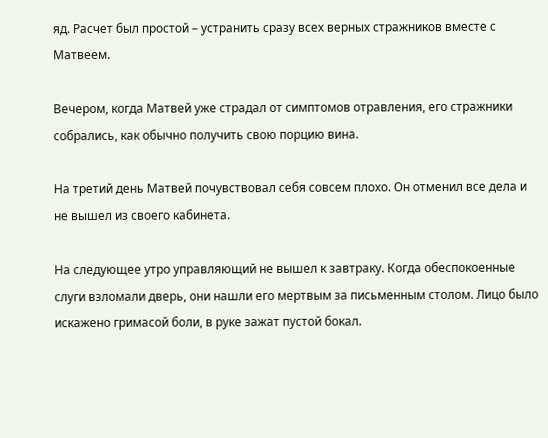яд. Расчет был простой – устранить сразу всех верных стражников вместе с Матвеем.

Вечером, когда Матвей уже страдал от симптомов отравления, его стражники собрались, как обычно получить свою порцию вина.

На третий день Матвей почувствовал себя совсем плохо. Он отменил все дела и не вышел из своего кабинета.

На следующее утро управляющий не вышел к завтраку. Когда обеспокоенные слуги взломали дверь, они нашли его мертвым за письменным столом. Лицо было искажено гримасой боли, в руке зажат пустой бокал.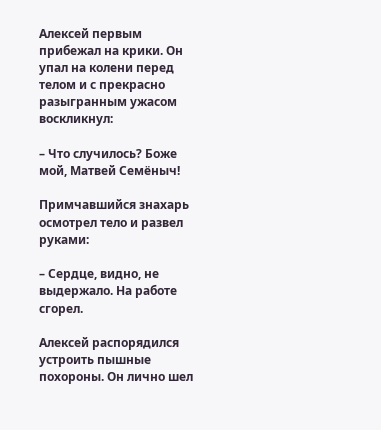Алексей первым прибежал на крики. Он упал на колени перед телом и с прекрасно разыгранным ужасом воскликнул:

– Что случилось? Боже мой, Матвей Семёныч!

Примчавшийся знахарь осмотрел тело и развел руками:

– Сердце, видно, не выдержало. На работе сгорел.

Алексей распорядился устроить пышные похороны. Он лично шел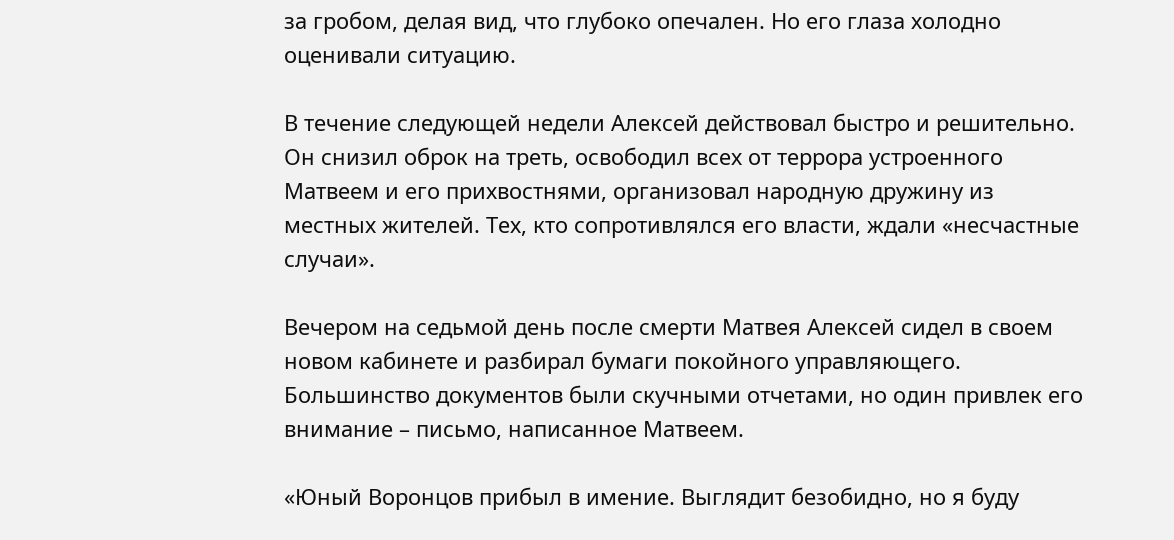за гробом, делая вид, что глубоко опечален. Но его глаза холодно оценивали ситуацию.

В течение следующей недели Алексей действовал быстро и решительно. Он снизил оброк на треть, освободил всех от террора устроенного Матвеем и его прихвостнями, организовал народную дружину из местных жителей. Тех, кто сопротивлялся его власти, ждали «несчастные случаи».

Вечером на седьмой день после смерти Матвея Алексей сидел в своем новом кабинете и разбирал бумаги покойного управляющего. Большинство документов были скучными отчетами, но один привлек его внимание – письмо, написанное Матвеем.

«Юный Воронцов прибыл в имение. Выглядит безобидно, но я буду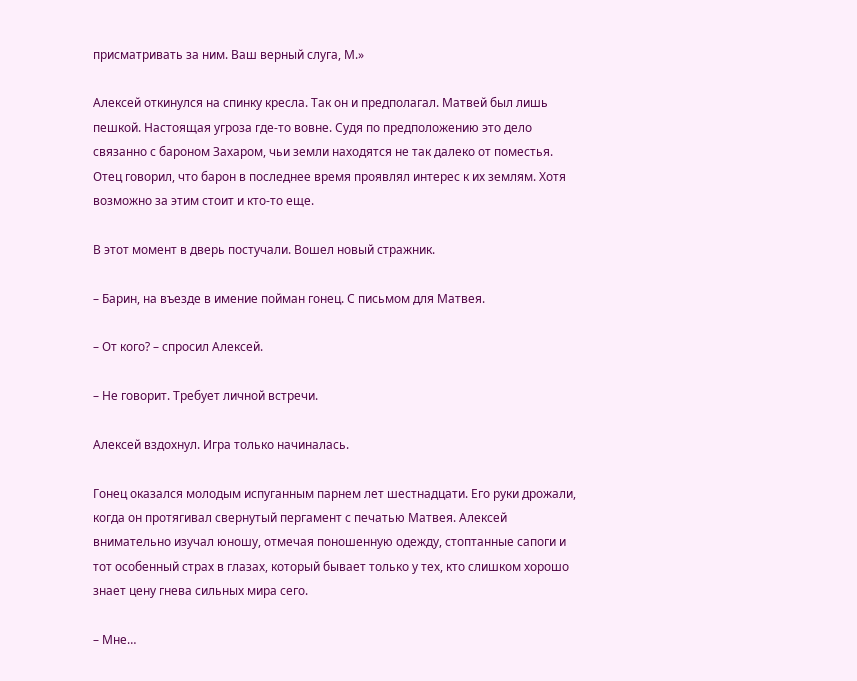присматривать за ним. Ваш верный слуга, М.»

Алексей откинулся на спинку кресла. Так он и предполагал. Матвей был лишь пешкой. Настоящая угроза где-то вовне. Судя по предположению это дело связанно с бароном Захаром, чьи земли находятся не так далеко от поместья. Отец говорил, что барон в последнее время проявлял интерес к их землям. Хотя возможно за этим стоит и кто-то еще.

В этот момент в дверь постучали. Вошел новый стражник.

– Барин, на въезде в имение пойман гонец. С письмом для Матвея.

– От кого? – спросил Алексей.

– Не говорит. Требует личной встречи.

Алексей вздохнул. Игра только начиналась.

Гонец оказался молодым испуганным парнем лет шестнадцати. Его руки дрожали, когда он протягивал свернутый пергамент с печатью Матвея. Алексей внимательно изучал юношу, отмечая поношенную одежду, стоптанные сапоги и тот особенный страх в глазах, который бывает только у тех, кто слишком хорошо знает цену гнева сильных мира сего.

– Мне…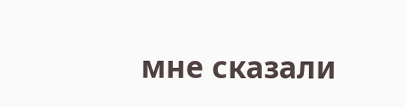мне сказали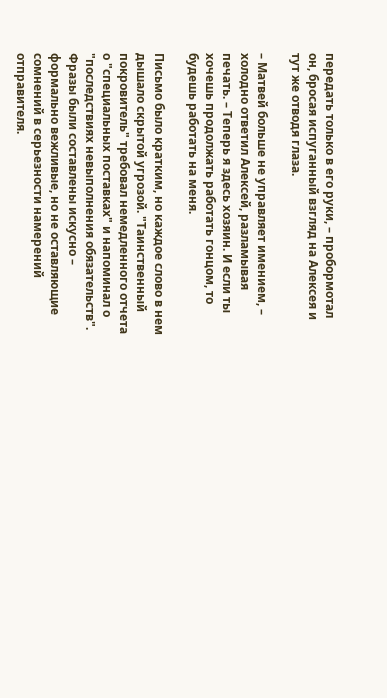передать только в его руки, – пробормотал он, бросая испуганный взгляд на Алексея и тут же отводя глаза.

– Матвей больше не управляет имением, – холодно ответил Алексей, разламывая печать. – Теперь я здесь хозяин. И если ты хочешь продолжать работать гонцом, то будешь работать на меня.

Письмо было кратким, но каждое слово в нем дышало скрытой угрозой. "Таинственный покровитель" требовал немедленного отчета о "специальных поставках" и напоминал о "последствиях невыполнения обязательств". Фразы были составлены искусно – формально вежливые, но не оставляющие сомнений в серьезности намерений отправителя.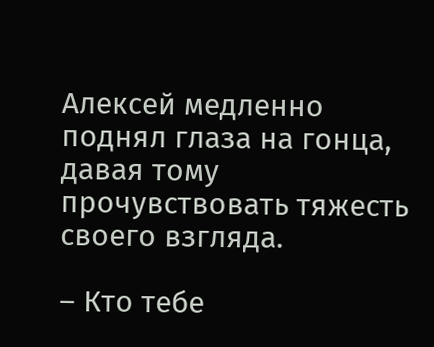Алексей медленно поднял глаза на гонца, давая тому прочувствовать тяжесть своего взгляда.

– Кто тебе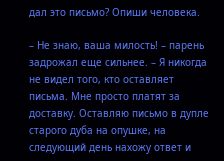дал это письмо? Опиши человека.

– Не знаю, ваша милость! – парень задрожал еще сильнее. – Я никогда не видел того, кто оставляет письма. Мне просто платят за доставку. Оставляю письмо в дупле старого дуба на опушке, на следующий день нахожу ответ и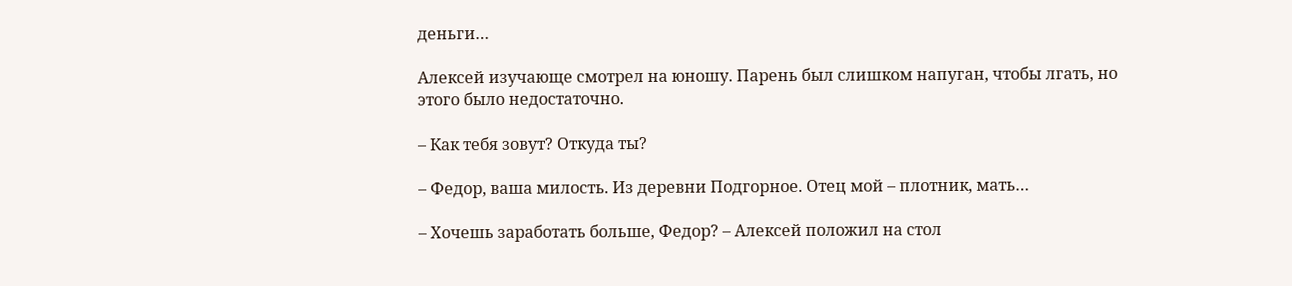деньги…

Алексей изучающе смотрел на юношу. Парень был слишком напуган, чтобы лгать, но этого было недостаточно.

– Как тебя зовут? Откуда ты?

– Федор, ваша милость. Из деревни Подгорное. Отец мой – плотник, мать…

– Хочешь заработать больше, Федор? – Алексей положил на стол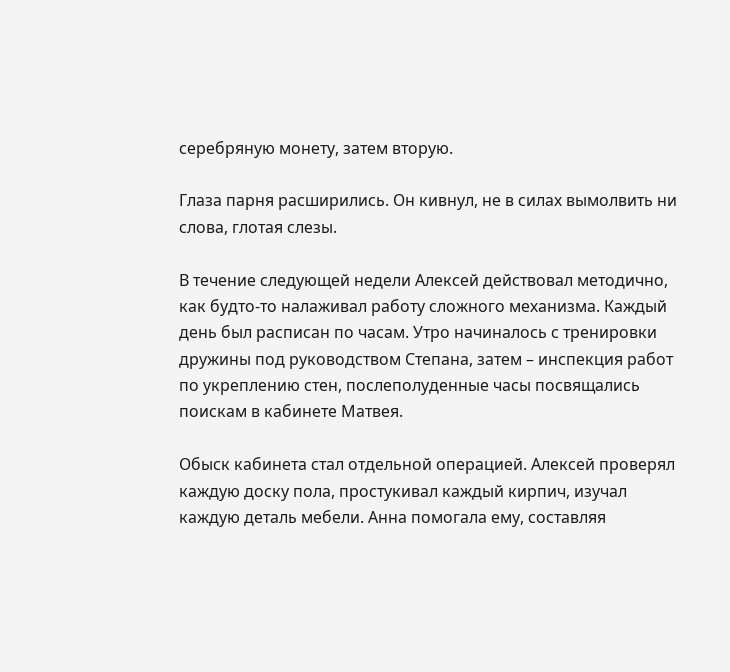серебряную монету, затем вторую.

Глаза парня расширились. Он кивнул, не в силах вымолвить ни слова, глотая слезы.

В течение следующей недели Алексей действовал методично, как будто-то налаживал работу сложного механизма. Каждый день был расписан по часам. Утро начиналось с тренировки дружины под руководством Степана, затем – инспекция работ по укреплению стен, послеполуденные часы посвящались поискам в кабинете Матвея.

Обыск кабинета стал отдельной операцией. Алексей проверял каждую доску пола, простукивал каждый кирпич, изучал каждую деталь мебели. Анна помогала ему, составляя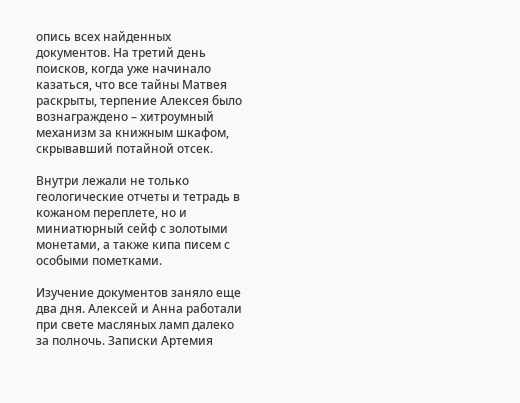опись всех найденных документов. На третий день поисков, когда уже начинало казаться, что все тайны Матвея раскрыты, терпение Алексея было вознаграждено – хитроумный механизм за книжным шкафом, скрывавший потайной отсек.

Внутри лежали не только геологические отчеты и тетрадь в кожаном переплете, но и миниатюрный сейф с золотыми монетами, а также кипа писем с особыми пометками.

Изучение документов заняло еще два дня. Алексей и Анна работали при свете масляных ламп далеко за полночь. Записки Артемия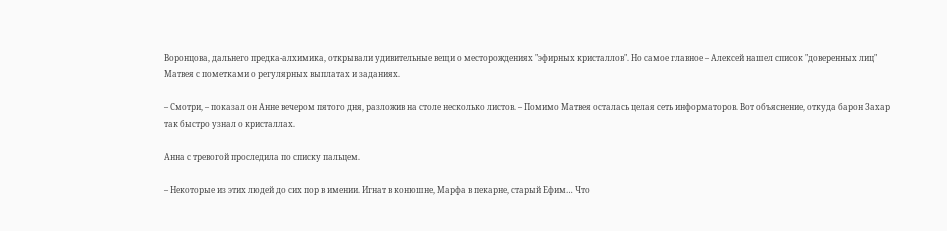Воронцова, дальнего предка-алхимика, открывали удивительные вещи о месторождениях "эфирных кристаллов". Но самое главное – Алексей нашел список "доверенных лиц" Матвея с пометками о регулярных выплатах и заданиях.

– Смотри, – показал он Анне вечером пятого дня, разложив на столе несколько листов. – Помимо Матвея осталась целая сеть информаторов. Вот объяснение, откуда барон Захар так быстро узнал о кристаллах.

Анна с тревогой проследила по списку пальцем.

– Некоторые из этих людей до сих пор в имении. Игнат в конюшне, Марфа в пекарне, старый Ефим… Что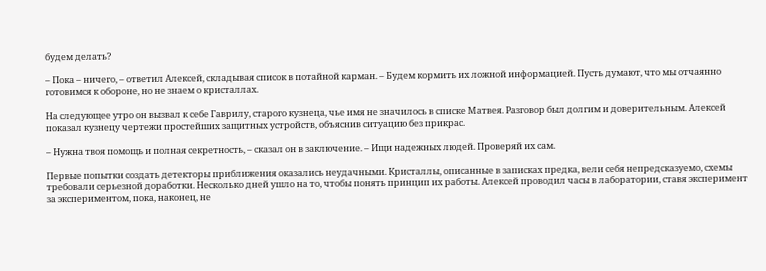будем делать?

– Пока – ничего, – ответил Алексей, складывая список в потайной карман. – Будем кормить их ложной информацией. Пусть думают, что мы отчаянно готовимся к обороне, но не знаем о кристаллах.

На следующее утро он вызвал к себе Гаврилу, старого кузнеца, чье имя не значилось в списке Матвея. Разговор был долгим и доверительным. Алексей показал кузнецу чертежи простейших защитных устройств, объяснив ситуацию без прикрас.

– Нужна твоя помощь и полная секретность, – сказал он в заключение. – Ищи надежных людей. Проверяй их сам.

Первые попытки создать детекторы приближения оказались неудачными. Кристаллы, описанные в записках предка, вели себя непредсказуемо, схемы требовали серьезной доработки. Несколько дней ушло на то, чтобы понять принцип их работы. Алексей проводил часы в лаборатории, ставя эксперимент за экспериментом, пока, наконец, не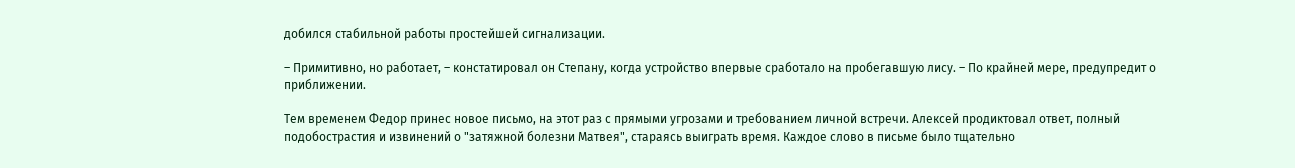добился стабильной работы простейшей сигнализации.

– Примитивно, но работает, – констатировал он Степану, когда устройство впервые сработало на пробегавшую лису. – По крайней мере, предупредит о приближении.

Тем временем Федор принес новое письмо, на этот раз с прямыми угрозами и требованием личной встречи. Алексей продиктовал ответ, полный подобострастия и извинений о "затяжной болезни Матвея", стараясь выиграть время. Каждое слово в письме было тщательно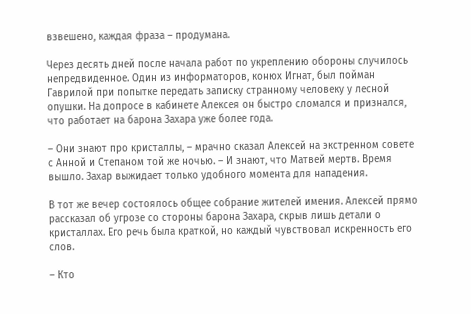взвешено, каждая фраза – продумана.

Через десять дней после начала работ по укреплению обороны случилось непредвиденное. Один из информаторов, конюх Игнат, был пойман Гаврилой при попытке передать записку странному человеку у лесной опушки. На допросе в кабинете Алексея он быстро сломался и признался, что работает на барона Захара уже более года.

– Они знают про кристаллы, – мрачно сказал Алексей на экстренном совете с Анной и Степаном той же ночью. – И знают, что Матвей мертв. Время вышло. Захар выжидает только удобного момента для нападения.

В тот же вечер состоялось общее собрание жителей имения. Алексей прямо рассказал об угрозе со стороны барона Захара, скрыв лишь детали о кристаллах. Его речь была краткой, но каждый чувствовал искренность его слов.

– Кто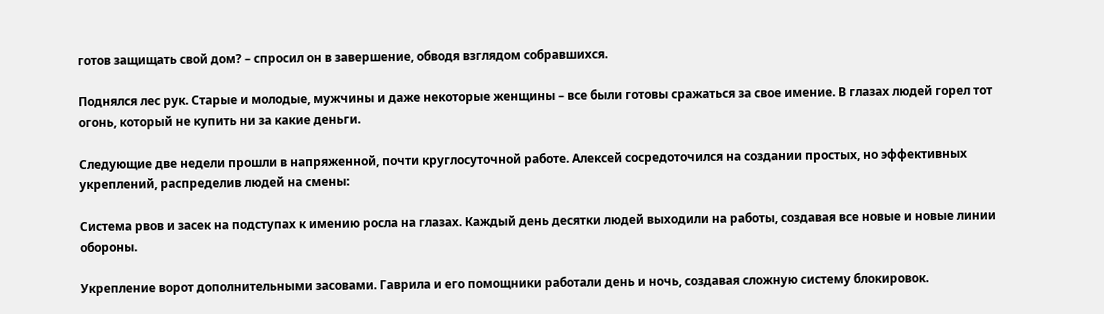готов защищать свой дом? – спросил он в завершение, обводя взглядом собравшихся.

Поднялся лес рук. Старые и молодые, мужчины и даже некоторые женщины – все были готовы сражаться за свое имение. В глазах людей горел тот огонь, который не купить ни за какие деньги.

Следующие две недели прошли в напряженной, почти круглосуточной работе. Алексей сосредоточился на создании простых, но эффективных укреплений, распределив людей на смены:

Система рвов и засек на подступах к имению росла на глазах. Каждый день десятки людей выходили на работы, создавая все новые и новые линии обороны.

Укрепление ворот дополнительными засовами. Гаврила и его помощники работали день и ночь, создавая сложную систему блокировок.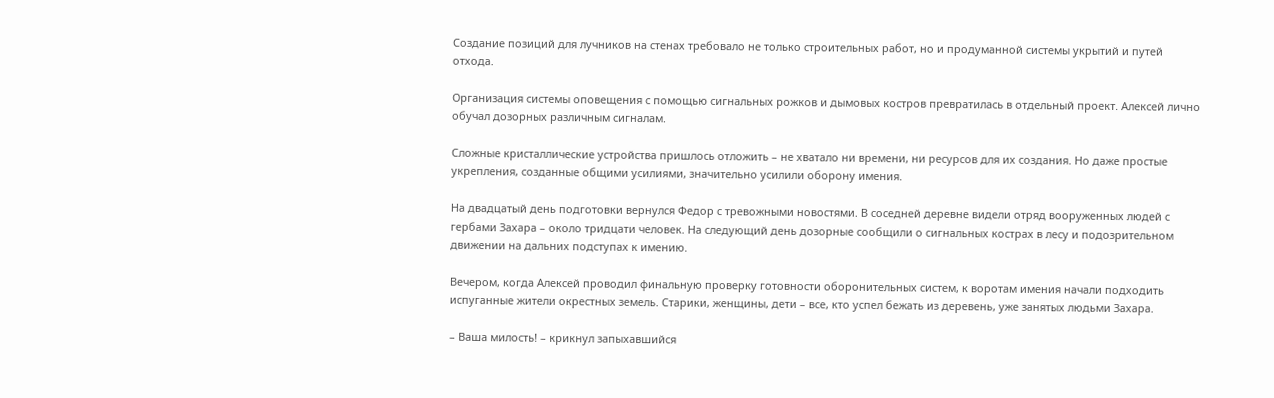Создание позиций для лучников на стенах требовало не только строительных работ, но и продуманной системы укрытий и путей отхода.

Организация системы оповещения с помощью сигнальных рожков и дымовых костров превратилась в отдельный проект. Алексей лично обучал дозорных различным сигналам.

Сложные кристаллические устройства пришлось отложить – не хватало ни времени, ни ресурсов для их создания. Но даже простые укрепления, созданные общими усилиями, значительно усилили оборону имения.

На двадцатый день подготовки вернулся Федор с тревожными новостями. В соседней деревне видели отряд вооруженных людей с гербами Захара – около тридцати человек. На следующий день дозорные сообщили о сигнальных кострах в лесу и подозрительном движении на дальних подступах к имению.

Вечером, когда Алексей проводил финальную проверку готовности оборонительных систем, к воротам имения начали подходить испуганные жители окрестных земель. Старики, женщины, дети – все, кто успел бежать из деревень, уже занятых людьми Захара.

– Ваша милость! – крикнул запыхавшийся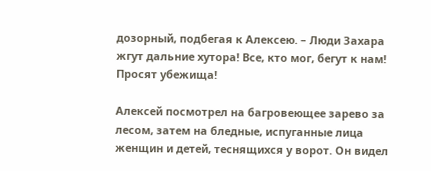дозорный, подбегая к Алексею. – Люди Захара жгут дальние хутора! Все, кто мог, бегут к нам! Просят убежища!

Алексей посмотрел на багровеющее зарево за лесом, затем на бледные, испуганные лица женщин и детей, теснящихся у ворот. Он видел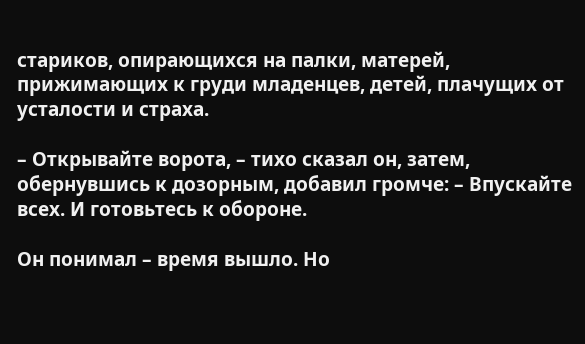стариков, опирающихся на палки, матерей, прижимающих к груди младенцев, детей, плачущих от усталости и страха.

– Открывайте ворота, – тихо сказал он, затем, обернувшись к дозорным, добавил громче: – Впускайте всех. И готовьтесь к обороне.

Он понимал – время вышло. Но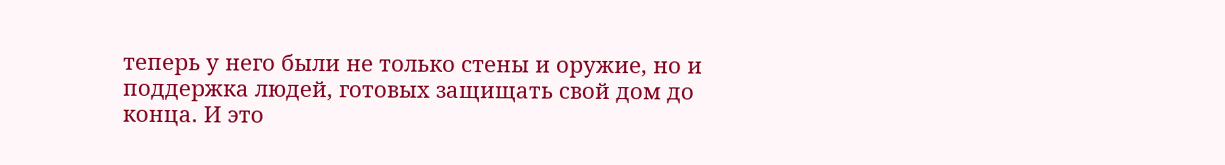теперь у него были не только стены и оружие, но и поддержка людей, готовых защищать свой дом до конца. И это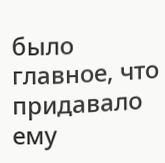было главное, что придавало ему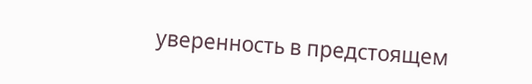уверенность в предстоящем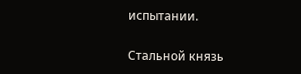испытании.

Стальной князь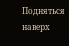Подняться наверх